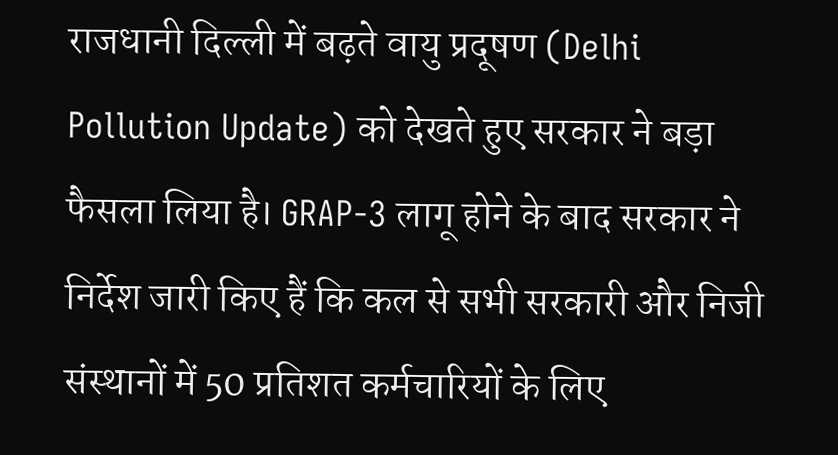राजधानी दिल्ली में बढ़ते वायु प्रदूषण (Delhi Pollution Update) को देखते हुए सरकार ने बड़ा फैसला लिया है। GRAP-3 लागू होने के बाद सरकार ने निर्देश जारी किए हैं कि कल से सभी सरकारी और निजी संस्थानों में 50 प्रतिशत कर्मचारियों के लिए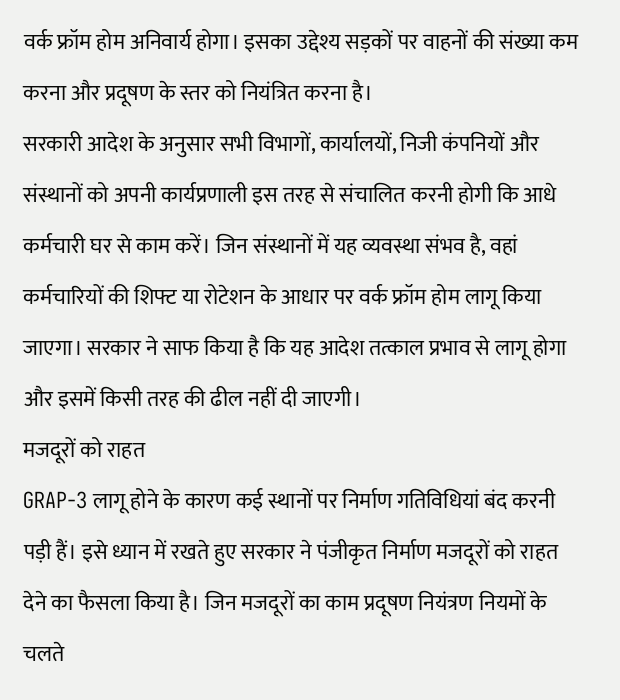वर्क फ्रॉम होम अनिवार्य होगा। इसका उद्देश्य सड़कों पर वाहनों की संख्या कम करना और प्रदूषण के स्तर को नियंत्रित करना है।
सरकारी आदेश के अनुसार सभी विभागों, कार्यालयों, निजी कंपनियों और संस्थानों को अपनी कार्यप्रणाली इस तरह से संचालित करनी होगी कि आधे कर्मचारी घर से काम करें। जिन संस्थानों में यह व्यवस्था संभव है, वहां कर्मचारियों की शिफ्ट या रोटेशन के आधार पर वर्क फ्रॉम होम लागू किया जाएगा। सरकार ने साफ किया है कि यह आदेश तत्काल प्रभाव से लागू होगा और इसमें किसी तरह की ढील नहीं दी जाएगी।
मजदूरों को राहत
GRAP-3 लागू होने के कारण कई स्थानों पर निर्माण गतिविधियां बंद करनी पड़ी हैं। इसे ध्यान में रखते हुए सरकार ने पंजीकृत निर्माण मजदूरों को राहत देने का फैसला किया है। जिन मजदूरों का काम प्रदूषण नियंत्रण नियमों के चलते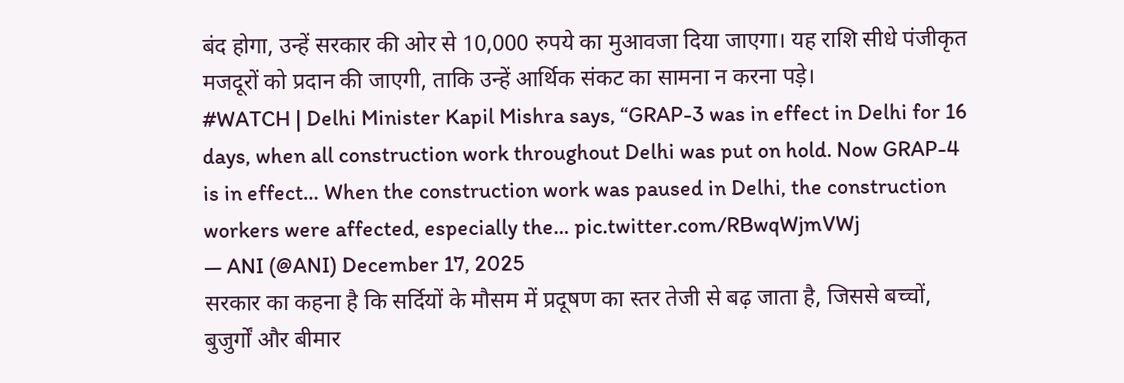बंद होगा, उन्हें सरकार की ओर से 10,000 रुपये का मुआवजा दिया जाएगा। यह राशि सीधे पंजीकृत मजदूरों को प्रदान की जाएगी, ताकि उन्हें आर्थिक संकट का सामना न करना पड़े।
#WATCH | Delhi Minister Kapil Mishra says, “GRAP-3 was in effect in Delhi for 16 days, when all construction work throughout Delhi was put on hold. Now GRAP-4 is in effect… When the construction work was paused in Delhi, the construction workers were affected, especially the… pic.twitter.com/RBwqWjmVWj
— ANI (@ANI) December 17, 2025
सरकार का कहना है कि सर्दियों के मौसम में प्रदूषण का स्तर तेजी से बढ़ जाता है, जिससे बच्चों, बुजुर्गों और बीमार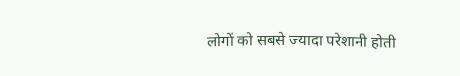लोगों को सबसे ज्यादा परेशानी होती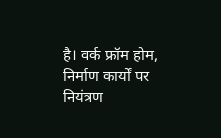है। वर्क फ्रॉम होम, निर्माण कार्यों पर नियंत्रण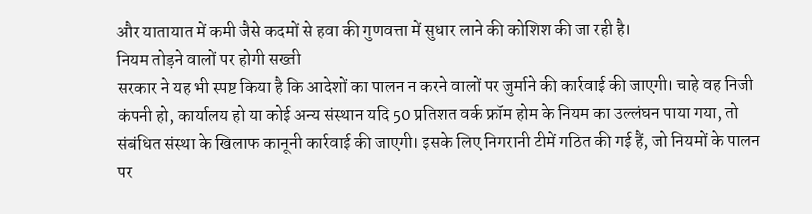और यातायात में कमी जैसे कदमों से हवा की गुणवत्ता में सुधार लाने की कोशिश की जा रही है।
नियम तोड़ने वालों पर होगी सख्ती
सरकार ने यह भी स्पष्ट किया है कि आदेशों का पालन न करने वालों पर जुर्माने की कार्रवाई की जाएगी। चाहे वह निजी कंपनी हो, कार्यालय हो या कोई अन्य संस्थान यदि 50 प्रतिशत वर्क फ्रॉम होम के नियम का उल्लंघन पाया गया, तो संबंधित संस्था के खिलाफ कानूनी कार्रवाई की जाएगी। इसके लिए निगरानी टीमें गठित की गई हैं, जो नियमों के पालन पर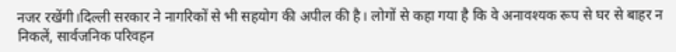नजर रखेंगी।दिल्ली सरकार ने नागरिकों से भी सहयोग की अपील की है। लोगों से कहा गया है कि वे अनावश्यक रूप से घर से बाहर न निकलें, सार्वजनिक परिवहन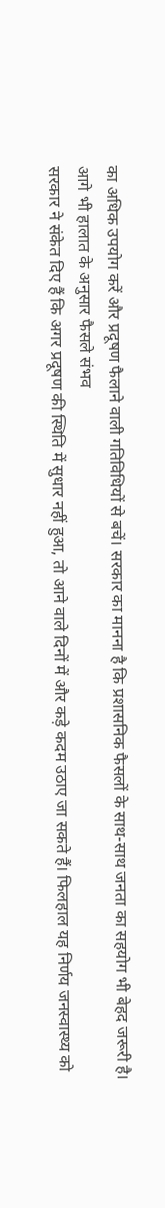का अधिक उपयोग करें और प्रदूषण फैलाने वाली गतिविधियों से बचें। सरकार का मानना है कि प्रशासनिक फैसलों के साथ-साथ जनता का सहयोग भी बेहद जरूरी है।
आगे भी हालात के अनुसार फैसले संभव
सरकार ने संकेत दिए हैं कि अगर प्रदूषण की स्थिति में सुधार नहीं हुआ, तो आने वाले दिनों में और कड़े कदम उठाए जा सकते हैं। फिलहाल यह निर्णय जनस्वास्थ्य को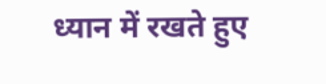ध्यान में रखते हुए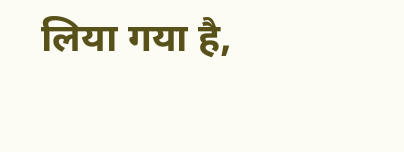लिया गया है,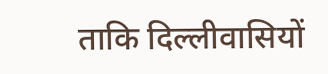ताकि दिल्लीवासियों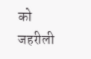को जहरीली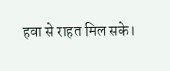हवा से राहत मिल सके।